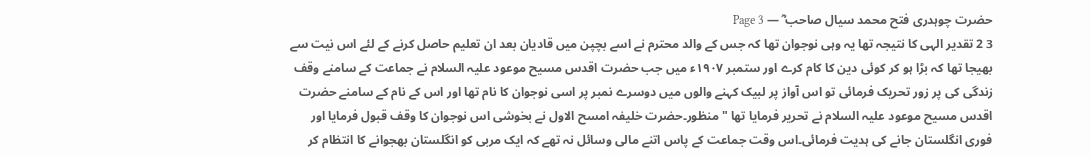حضرت چوہدری فتح محمد سیال صاحب ؓ — Page 3
3 2 تقدیر الہی کا نتیجہ تھا یہ وہی نوجوان تھا کہ جس کے والد محترم نے اسے بچپن میں قادیان بعد ان تعلیم حاصل کرنے کے لئے اس نیت سے بھیجا تھا کہ بڑا ہو کر کوئی دین کا کام کرے اور ستمبر ۱۹۰۷ء میں جب حضرت اقدس مسیح موعود علیہ السلام نے جماعت کے سامنے وقف زندگی کی پر زور تحریک فرمائی تو اس آواز پر لبیک کہنے والوں میں دوسرے نمبر پر اسی نوجوان کا نام تھا اور اس کے نام کے سامنے حضرت اقدس مسیح موعود علیہ السلام نے تحریر فرمایا تھا "منظور۔حضرت خلیفہ امسح الاول نے بخوشی اس نوجوان کا وقف قبول فرمایا اور فوری انگلستان جانے کی ہدیت فرمائی۔اس وقت جماعت کے پاس اتنے مالی وسائل نہ تھے کہ ایک مربی کو انگلستان بھجوانے کا انتظام کر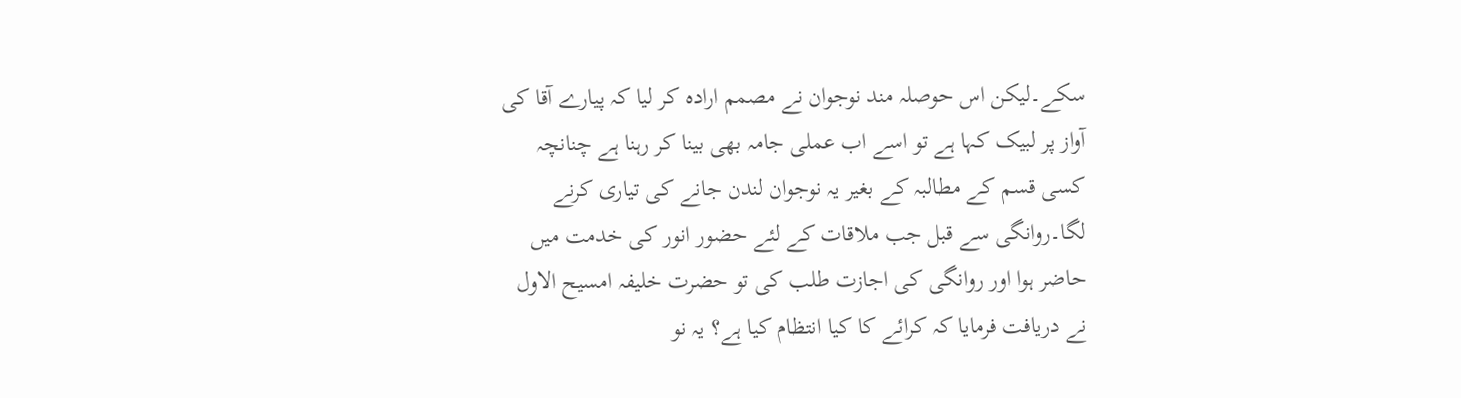سکے۔لیکن اس حوصلہ مند نوجوان نے مصمم ارادہ کر لیا کہ پیارے آقا کی آواز پر لبیک کہا ہے تو اسے اب عملی جامہ بھی بینا کر رہنا ہے چنانچہ کسی قسم کے مطالبہ کے بغیر یہ نوجوان لندن جانے کی تیاری کرنے لگا۔روانگی سے قبل جب ملاقات کے لئے حضور انور کی خدمت میں حاضر ہوا اور روانگی کی اجازت طلب کی تو حضرت خلیفہ امسیح الاول نے دریافت فرمایا کہ کرائے کا کیا انتظام کیا ہے؟ یہ نو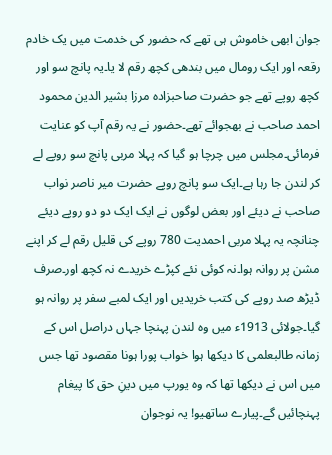جوان ابھی خاموش ہی تھے کہ حضور کی خدمت میں یک خادم رقعہ اور ایک رومال میں بندھی کچھ رقم لا یا۔یہ پانچ سو اور کچھ روپے تھے جو حضرت صاحبزادہ مرزا بشیر الدین محمود احمد صاحب نے بھجوائے تھے۔حضور نے یہ رقم آپ کو عنایت فرمائی۔مجلس میں چرچا ہو گیا کہ پہلا مربی پانچ سو روپے لے کر لندن جا رہا ہے۔ایک سو پانچ روپے حضرت میر ناصر نواب صاحب نے دیئے اور بعض لوگوں نے ایک ایک دو دو روپے دیئے چنانچہ یہ پہلا مربی احمدیت 780 روپے کی قلیل رقم لے کر اپنے مشن پر روانہ ہوا۔نہ کوئی نئے کپڑے خریدے نہ کچھ اور۔صرف ڈیڑھ صد روپے کی کتب خریدیں اور ایک لمبے سفر پر روانہ ہو گیا۔جولائی 1913ء میں وہ لندن پہنچا جہاں دراصل اس کے زمانہ طالبعلمی کا دیکھا ہوا خواب پورا ہونا مقصود تھا جس میں اس نے دیکھا تھا کہ وہ یورپ میں دینِ حق کا پیغام پہنچائیں گے۔پیارے ساتھیو! یہ نوجوان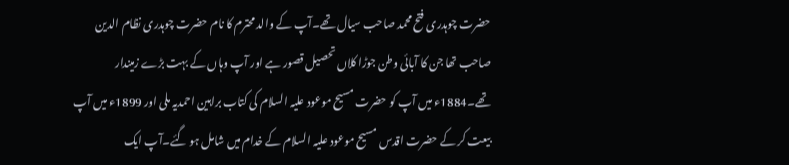حضرت چوہدری فتح محمد صاحب سیال تھے۔آپ کے والد محترم کا نام حضرت چوہدری نظام الدین صاحب تھا جن کا آبائی وطن جوڑا کلاں تحصیل قصور ہے اور آپ وہاں کے بہت بڑے زمیندار تھے۔1884ء میں آپ کو حضرت مسیح موعود علیہ السلام کی کتاب براہین احمدیہ ملی اور 1899ء میں آپ بیعت کر کے حضرت اقدس مسیح موعود علیہ السلام کے خدام میں شامل ہو گئے۔آپ ایک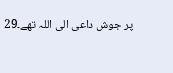پر جوش داعی الی اللہ تھے۔29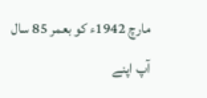مارچ 1942ء کو بعمر 85 سال آپ اپنے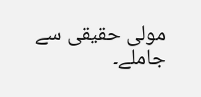مولی حقیقی سے جاملے۔